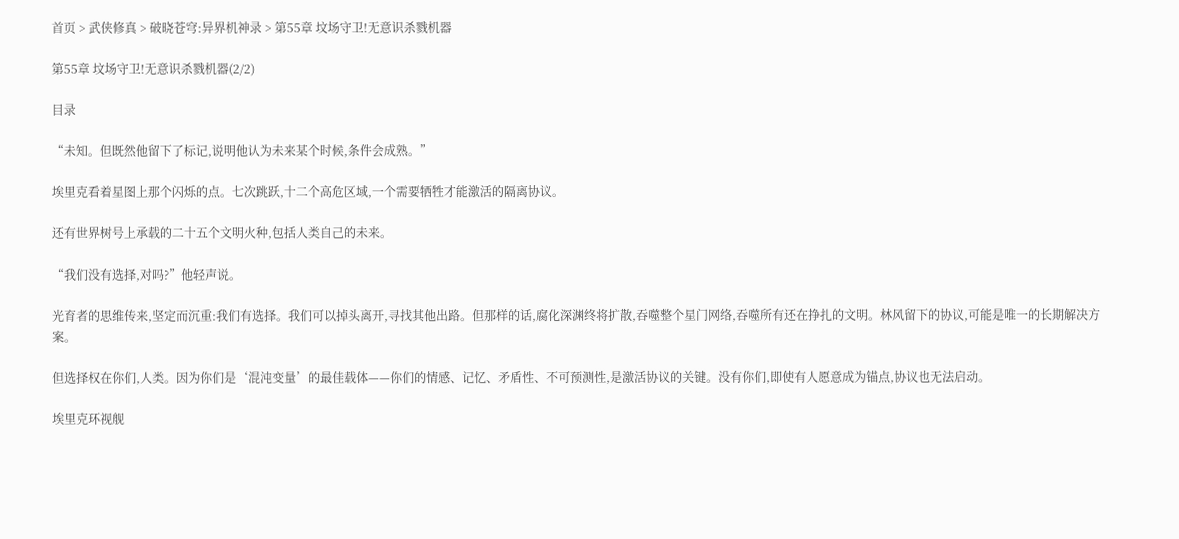首页 > 武侠修真 > 破晓苍穹:异界机神录 > 第55章 坟场守卫!无意识杀戮机器

第55章 坟场守卫!无意识杀戮机器(2/2)

目录

“未知。但既然他留下了标记,说明他认为未来某个时候,条件会成熟。”

埃里克看着星图上那个闪烁的点。七次跳跃,十二个高危区域,一个需要牺牲才能激活的隔离协议。

还有世界树号上承载的二十五个文明火种,包括人类自己的未来。

“我们没有选择,对吗?”他轻声说。

光育者的思维传来,坚定而沉重:我们有选择。我们可以掉头离开,寻找其他出路。但那样的话,腐化深渊终将扩散,吞噬整个星门网络,吞噬所有还在挣扎的文明。林风留下的协议,可能是唯一的长期解决方案。

但选择权在你们,人类。因为你们是‘混沌变量’的最佳载体——你们的情感、记忆、矛盾性、不可预测性,是激活协议的关键。没有你们,即使有人愿意成为锚点,协议也无法启动。

埃里克环视舰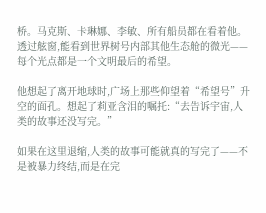桥。马克斯、卡琳娜、李敏、所有船员都在看着他。透过舷窗,能看到世界树号内部其他生态舱的微光——每个光点都是一个文明最后的希望。

他想起了离开地球时,广场上那些仰望着“希望号”升空的面孔。想起了莉亚含泪的嘱托:“去告诉宇宙,人类的故事还没写完。”

如果在这里退缩,人类的故事可能就真的写完了——不是被暴力终结,而是在完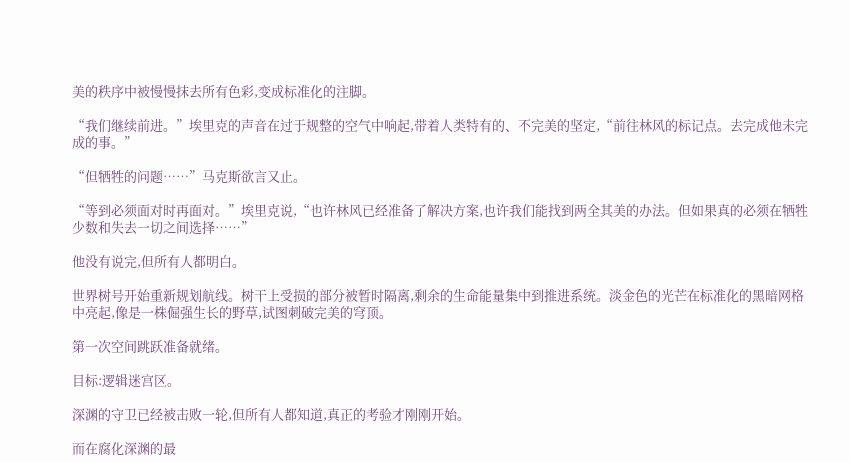美的秩序中被慢慢抹去所有色彩,变成标准化的注脚。

“我们继续前进。”埃里克的声音在过于规整的空气中响起,带着人类特有的、不完美的坚定,“前往林风的标记点。去完成他未完成的事。”

“但牺牲的问题……”马克斯欲言又止。

“等到必须面对时再面对。”埃里克说,“也许林风已经准备了解决方案,也许我们能找到两全其美的办法。但如果真的必须在牺牲少数和失去一切之间选择……”

他没有说完,但所有人都明白。

世界树号开始重新规划航线。树干上受损的部分被暂时隔离,剩余的生命能量集中到推进系统。淡金色的光芒在标准化的黑暗网格中亮起,像是一株倔强生长的野草,试图刺破完美的穹顶。

第一次空间跳跃准备就绪。

目标:逻辑迷宫区。

深渊的守卫已经被击败一轮,但所有人都知道,真正的考验才刚刚开始。

而在腐化深渊的最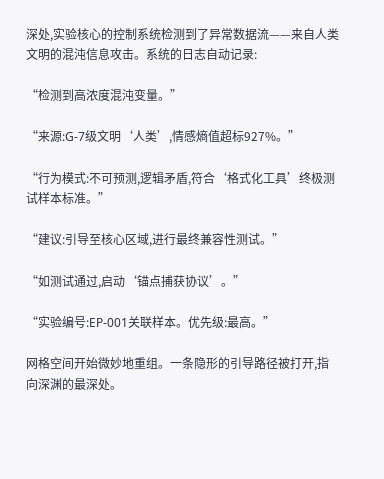深处,实验核心的控制系统检测到了异常数据流——来自人类文明的混沌信息攻击。系统的日志自动记录:

“检测到高浓度混沌变量。”

“来源:G-7级文明‘人类’,情感熵值超标927%。”

“行为模式:不可预测,逻辑矛盾,符合‘格式化工具’终极测试样本标准。”

“建议:引导至核心区域,进行最终兼容性测试。”

“如测试通过,启动‘锚点捕获协议’。”

“实验编号:EP-001关联样本。优先级:最高。”

网格空间开始微妙地重组。一条隐形的引导路径被打开,指向深渊的最深处。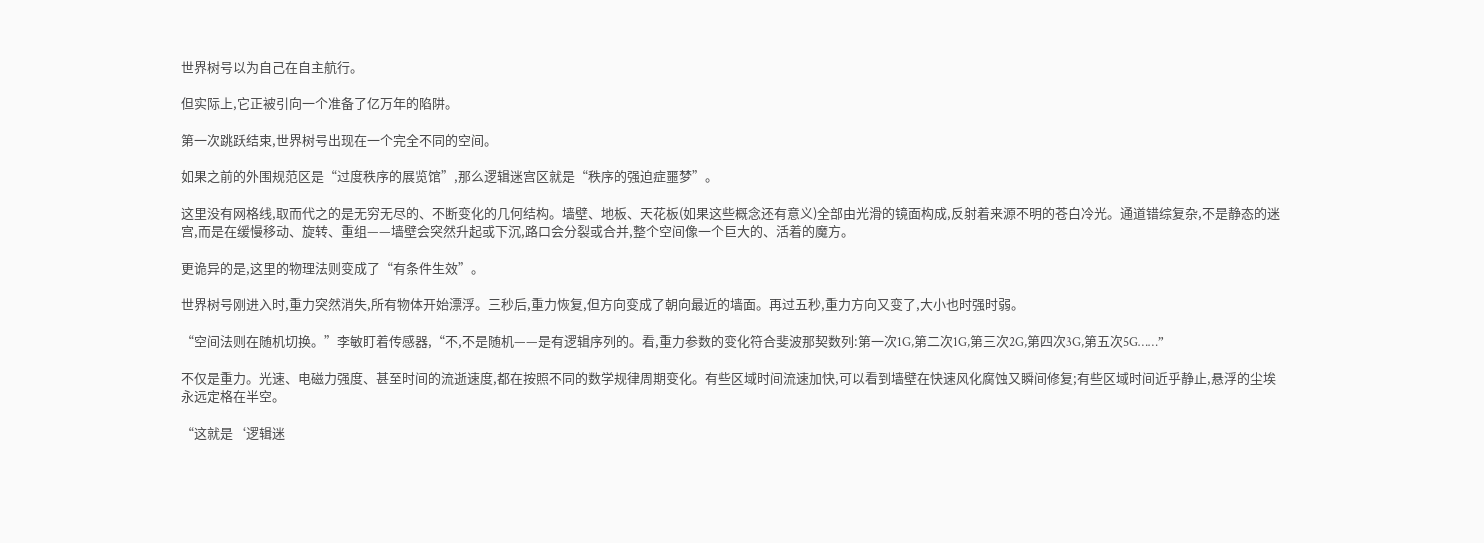世界树号以为自己在自主航行。

但实际上,它正被引向一个准备了亿万年的陷阱。

第一次跳跃结束,世界树号出现在一个完全不同的空间。

如果之前的外围规范区是“过度秩序的展览馆”,那么逻辑迷宫区就是“秩序的强迫症噩梦”。

这里没有网格线,取而代之的是无穷无尽的、不断变化的几何结构。墙壁、地板、天花板(如果这些概念还有意义)全部由光滑的镜面构成,反射着来源不明的苍白冷光。通道错综复杂,不是静态的迷宫,而是在缓慢移动、旋转、重组——墙壁会突然升起或下沉,路口会分裂或合并,整个空间像一个巨大的、活着的魔方。

更诡异的是,这里的物理法则变成了“有条件生效”。

世界树号刚进入时,重力突然消失,所有物体开始漂浮。三秒后,重力恢复,但方向变成了朝向最近的墙面。再过五秒,重力方向又变了,大小也时强时弱。

“空间法则在随机切换。”李敏盯着传感器,“不,不是随机——是有逻辑序列的。看,重力参数的变化符合斐波那契数列:第一次1G,第二次1G,第三次2G,第四次3G,第五次5G……”

不仅是重力。光速、电磁力强度、甚至时间的流逝速度,都在按照不同的数学规律周期变化。有些区域时间流速加快,可以看到墙壁在快速风化腐蚀又瞬间修复;有些区域时间近乎静止,悬浮的尘埃永远定格在半空。

“这就是‘逻辑迷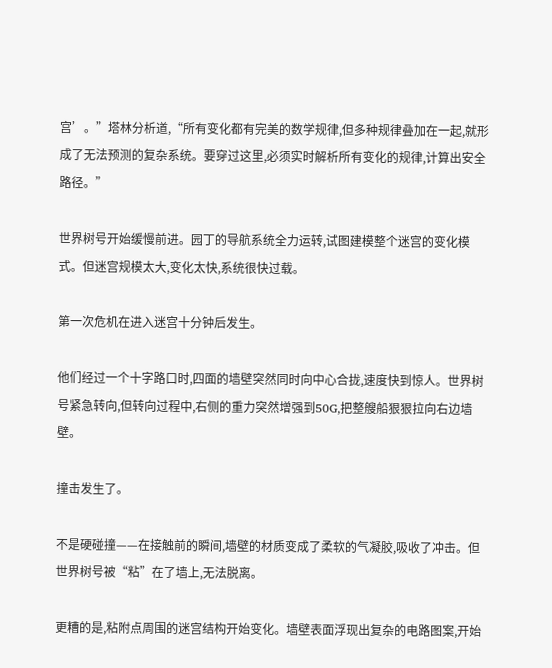宫’。”塔林分析道,“所有变化都有完美的数学规律,但多种规律叠加在一起,就形成了无法预测的复杂系统。要穿过这里,必须实时解析所有变化的规律,计算出安全路径。”

世界树号开始缓慢前进。园丁的导航系统全力运转,试图建模整个迷宫的变化模式。但迷宫规模太大,变化太快,系统很快过载。

第一次危机在进入迷宫十分钟后发生。

他们经过一个十字路口时,四面的墙壁突然同时向中心合拢,速度快到惊人。世界树号紧急转向,但转向过程中,右侧的重力突然增强到50G,把整艘船狠狠拉向右边墙壁。

撞击发生了。

不是硬碰撞——在接触前的瞬间,墙壁的材质变成了柔软的气凝胶,吸收了冲击。但世界树号被“粘”在了墙上,无法脱离。

更糟的是,粘附点周围的迷宫结构开始变化。墙壁表面浮现出复杂的电路图案,开始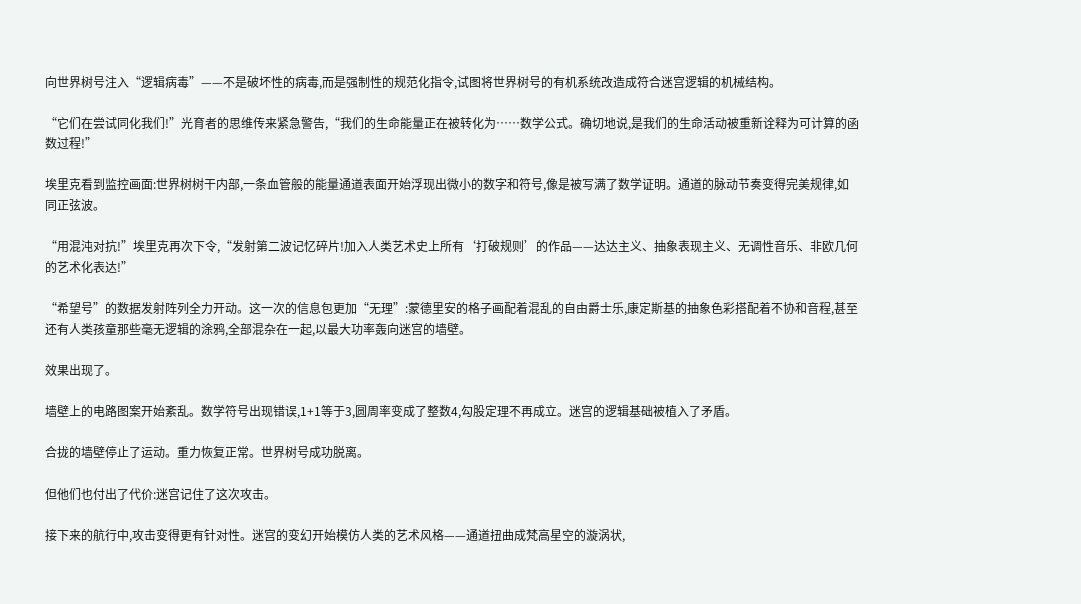向世界树号注入“逻辑病毒”——不是破坏性的病毒,而是强制性的规范化指令,试图将世界树号的有机系统改造成符合迷宫逻辑的机械结构。

“它们在尝试同化我们!”光育者的思维传来紧急警告,“我们的生命能量正在被转化为……数学公式。确切地说,是我们的生命活动被重新诠释为可计算的函数过程!”

埃里克看到监控画面:世界树树干内部,一条血管般的能量通道表面开始浮现出微小的数字和符号,像是被写满了数学证明。通道的脉动节奏变得完美规律,如同正弦波。

“用混沌对抗!”埃里克再次下令,“发射第二波记忆碎片!加入人类艺术史上所有‘打破规则’的作品——达达主义、抽象表现主义、无调性音乐、非欧几何的艺术化表达!”

“希望号”的数据发射阵列全力开动。这一次的信息包更加“无理”:蒙德里安的格子画配着混乱的自由爵士乐,康定斯基的抽象色彩搭配着不协和音程,甚至还有人类孩童那些毫无逻辑的涂鸦,全部混杂在一起,以最大功率轰向迷宫的墙壁。

效果出现了。

墙壁上的电路图案开始紊乱。数学符号出现错误,1+1等于3,圆周率变成了整数4,勾股定理不再成立。迷宫的逻辑基础被植入了矛盾。

合拢的墙壁停止了运动。重力恢复正常。世界树号成功脱离。

但他们也付出了代价:迷宫记住了这次攻击。

接下来的航行中,攻击变得更有针对性。迷宫的变幻开始模仿人类的艺术风格——通道扭曲成梵高星空的漩涡状,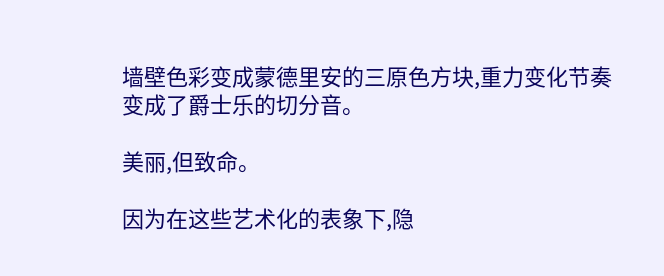墙壁色彩变成蒙德里安的三原色方块,重力变化节奏变成了爵士乐的切分音。

美丽,但致命。

因为在这些艺术化的表象下,隐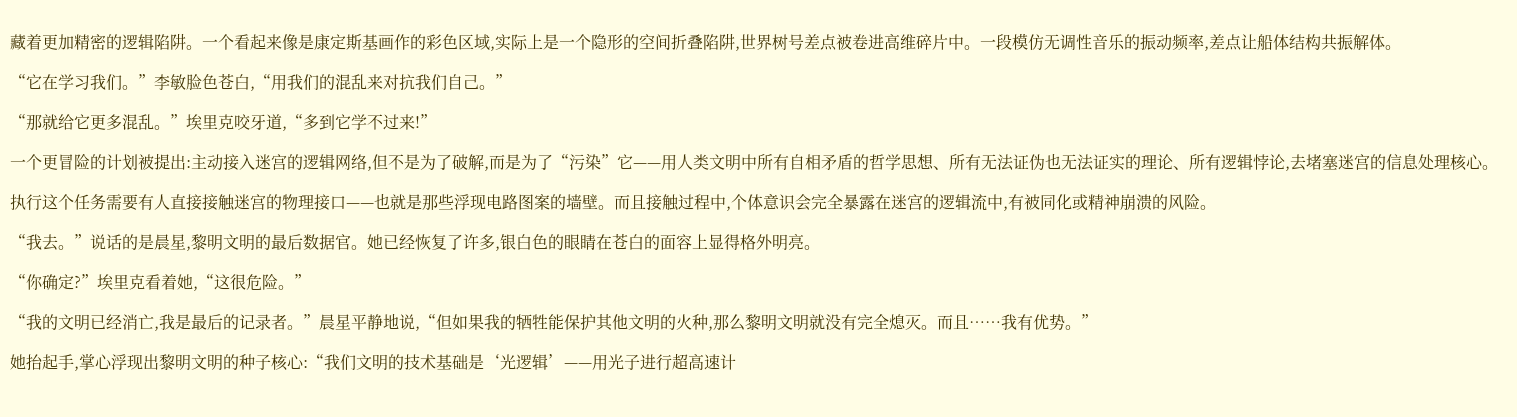藏着更加精密的逻辑陷阱。一个看起来像是康定斯基画作的彩色区域,实际上是一个隐形的空间折叠陷阱,世界树号差点被卷进高维碎片中。一段模仿无调性音乐的振动频率,差点让船体结构共振解体。

“它在学习我们。”李敏脸色苍白,“用我们的混乱来对抗我们自己。”

“那就给它更多混乱。”埃里克咬牙道,“多到它学不过来!”

一个更冒险的计划被提出:主动接入迷宫的逻辑网络,但不是为了破解,而是为了“污染”它——用人类文明中所有自相矛盾的哲学思想、所有无法证伪也无法证实的理论、所有逻辑悖论,去堵塞迷宫的信息处理核心。

执行这个任务需要有人直接接触迷宫的物理接口——也就是那些浮现电路图案的墙壁。而且接触过程中,个体意识会完全暴露在迷宫的逻辑流中,有被同化或精神崩溃的风险。

“我去。”说话的是晨星,黎明文明的最后数据官。她已经恢复了许多,银白色的眼睛在苍白的面容上显得格外明亮。

“你确定?”埃里克看着她,“这很危险。”

“我的文明已经消亡,我是最后的记录者。”晨星平静地说,“但如果我的牺牲能保护其他文明的火种,那么黎明文明就没有完全熄灭。而且……我有优势。”

她抬起手,掌心浮现出黎明文明的种子核心:“我们文明的技术基础是‘光逻辑’——用光子进行超高速计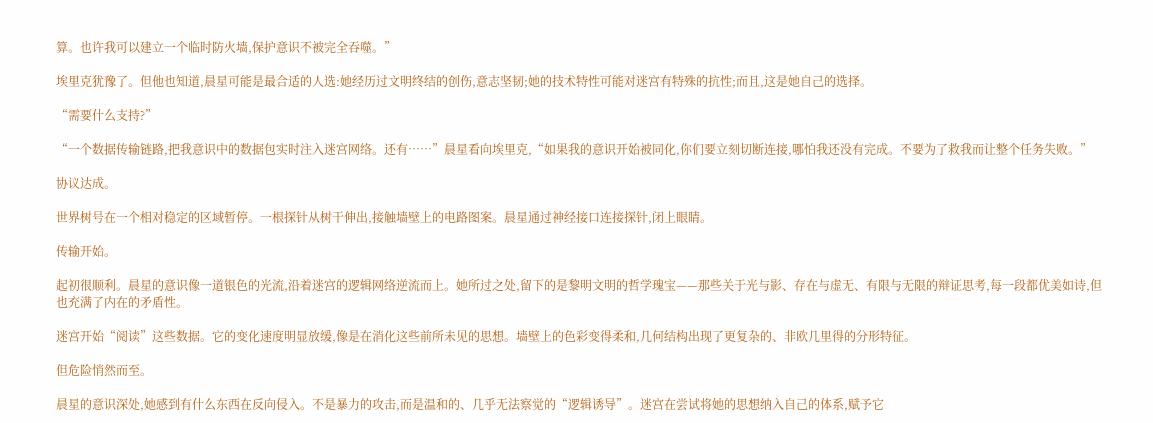算。也许我可以建立一个临时防火墙,保护意识不被完全吞噬。”

埃里克犹豫了。但他也知道,晨星可能是最合适的人选:她经历过文明终结的创伤,意志坚韧;她的技术特性可能对迷宫有特殊的抗性;而且,这是她自己的选择。

“需要什么支持?”

“一个数据传输链路,把我意识中的数据包实时注入迷宫网络。还有……”晨星看向埃里克,“如果我的意识开始被同化,你们要立刻切断连接,哪怕我还没有完成。不要为了救我而让整个任务失败。”

协议达成。

世界树号在一个相对稳定的区域暂停。一根探针从树干伸出,接触墙壁上的电路图案。晨星通过神经接口连接探针,闭上眼睛。

传输开始。

起初很顺利。晨星的意识像一道银色的光流,沿着迷宫的逻辑网络逆流而上。她所过之处,留下的是黎明文明的哲学瑰宝——那些关于光与影、存在与虚无、有限与无限的辩证思考,每一段都优美如诗,但也充满了内在的矛盾性。

迷宫开始“阅读”这些数据。它的变化速度明显放缓,像是在消化这些前所未见的思想。墙壁上的色彩变得柔和,几何结构出现了更复杂的、非欧几里得的分形特征。

但危险悄然而至。

晨星的意识深处,她感到有什么东西在反向侵入。不是暴力的攻击,而是温和的、几乎无法察觉的“逻辑诱导”。迷宫在尝试将她的思想纳入自己的体系,赋予它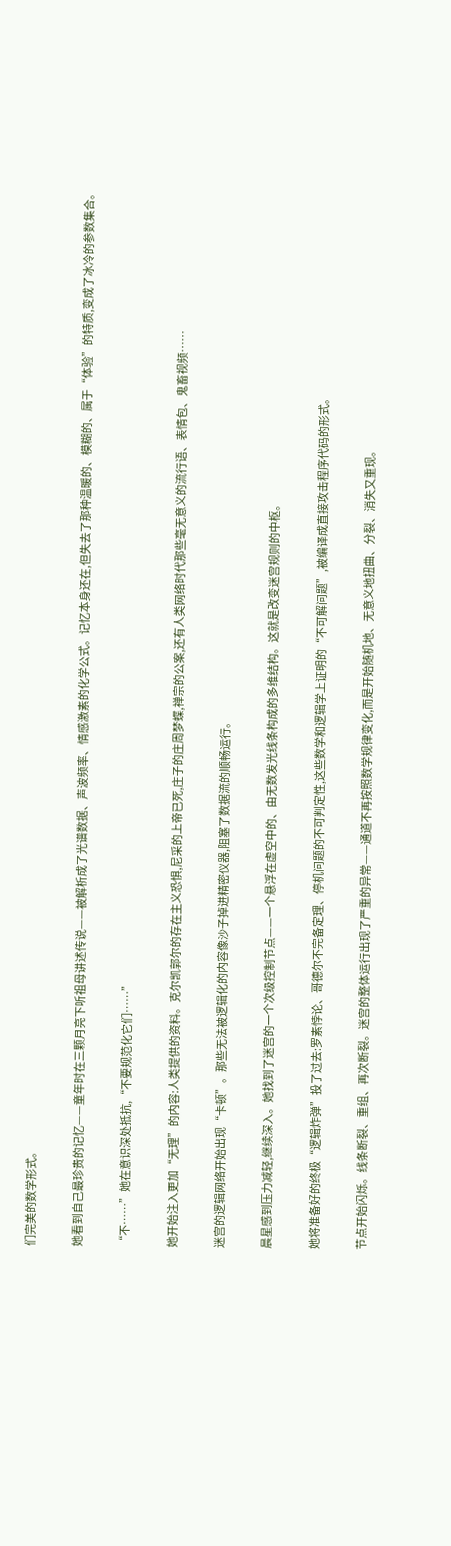们完美的数学形式。

她看到自己最珍贵的记忆——童年时在三颗月亮下听祖母讲述传说——被解析成了光谱数据、声波频率、情感激素的化学公式。记忆本身还在,但失去了那种温暖的、模糊的、属于“体验”的特质,变成了冰冷的参数集合。

“不……”她在意识深处抵抗,“不要规范化它们……”

她开始注入更加“无理”的内容:人类提供的资料。克尔凯郭尔的存在主义恐惧,尼采的上帝已死,庄子的庄周梦蝶,禅宗的公案,还有人类网络时代那些毫无意义的流行语、表情包、鬼畜视频……

迷宫的逻辑网络开始出现“卡顿”。那些无法被逻辑化的内容像沙子掉进精密仪器,阻塞了数据流的顺畅运行。

晨星感到压力减轻,继续深入。她找到了迷宫的一个次级控制节点——一个悬浮在虚空中的、由无数发光线条构成的多维结构。这就是改变迷宫规则的中枢。

她将准备好的终极“逻辑炸弹”投了过去:罗素悖论、哥德尔不完备定理、停机问题的不可判定性,这些数学和逻辑学上证明的“不可解问题”,被编译成直接攻击程序代码的形式。

节点开始闪烁。线条断裂、重组、再次断裂。迷宫的整体运行出现了严重的异常——通道不再按照数学规律变化,而是开始随机地、无意义地扭曲、分裂、消失又重现。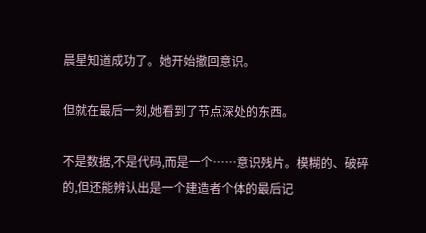晨星知道成功了。她开始撤回意识。

但就在最后一刻,她看到了节点深处的东西。

不是数据,不是代码,而是一个……意识残片。模糊的、破碎的,但还能辨认出是一个建造者个体的最后记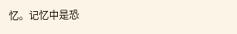忆。记忆中是恐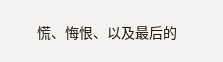慌、悔恨、以及最后的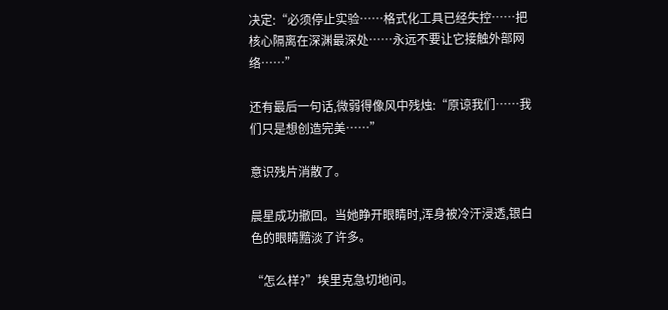决定:“必须停止实验……格式化工具已经失控……把核心隔离在深渊最深处……永远不要让它接触外部网络……”

还有最后一句话,微弱得像风中残烛:“原谅我们……我们只是想创造完美……”

意识残片消散了。

晨星成功撤回。当她睁开眼睛时,浑身被冷汗浸透,银白色的眼睛黯淡了许多。

“怎么样?”埃里克急切地问。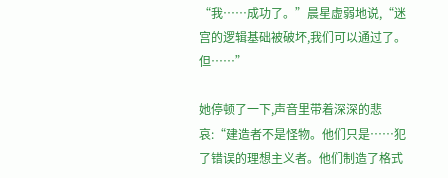“我……成功了。”晨星虚弱地说,“迷宫的逻辑基础被破坏,我们可以通过了。但……”

她停顿了一下,声音里带着深深的悲哀:“建造者不是怪物。他们只是……犯了错误的理想主义者。他们制造了格式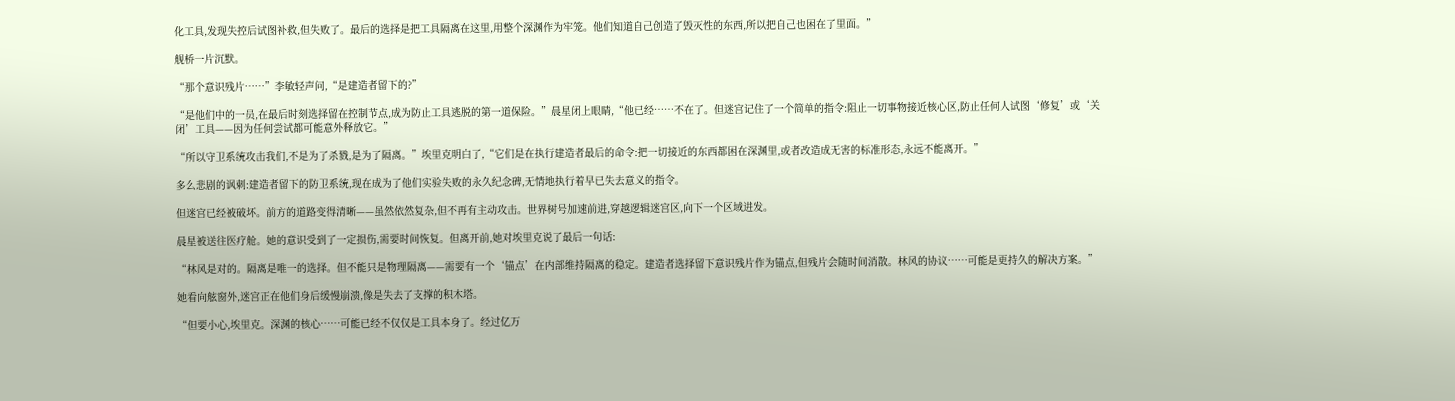化工具,发现失控后试图补救,但失败了。最后的选择是把工具隔离在这里,用整个深渊作为牢笼。他们知道自己创造了毁灭性的东西,所以把自己也困在了里面。”

舰桥一片沉默。

“那个意识残片……”李敏轻声问,“是建造者留下的?”

“是他们中的一员,在最后时刻选择留在控制节点,成为防止工具逃脱的第一道保险。”晨星闭上眼睛,“他已经……不在了。但迷宫记住了一个简单的指令:阻止一切事物接近核心区,防止任何人试图‘修复’或‘关闭’工具——因为任何尝试都可能意外释放它。”

“所以守卫系统攻击我们,不是为了杀戮,是为了隔离。”埃里克明白了,“它们是在执行建造者最后的命令:把一切接近的东西都困在深渊里,或者改造成无害的标准形态,永远不能离开。”

多么悲剧的讽刺:建造者留下的防卫系统,现在成为了他们实验失败的永久纪念碑,无情地执行着早已失去意义的指令。

但迷宫已经被破坏。前方的道路变得清晰——虽然依然复杂,但不再有主动攻击。世界树号加速前进,穿越逻辑迷宫区,向下一个区域进发。

晨星被送往医疗舱。她的意识受到了一定损伤,需要时间恢复。但离开前,她对埃里克说了最后一句话:

“林风是对的。隔离是唯一的选择。但不能只是物理隔离——需要有一个‘锚点’在内部维持隔离的稳定。建造者选择留下意识残片作为锚点,但残片会随时间消散。林风的协议……可能是更持久的解决方案。”

她看向舷窗外,迷宫正在他们身后缓慢崩溃,像是失去了支撑的积木塔。

“但要小心,埃里克。深渊的核心……可能已经不仅仅是工具本身了。经过亿万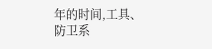年的时间,工具、防卫系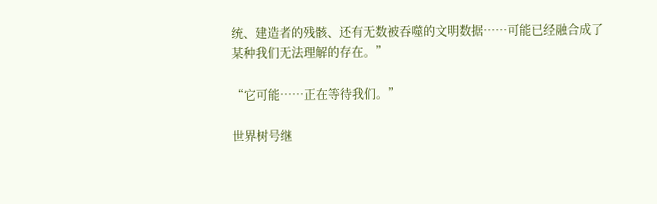统、建造者的残骸、还有无数被吞噬的文明数据……可能已经融合成了某种我们无法理解的存在。”

“它可能……正在等待我们。”

世界树号继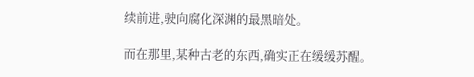续前进,驶向腐化深渊的最黑暗处。

而在那里,某种古老的东西,确实正在缓缓苏醒。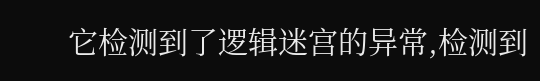它检测到了逻辑迷宫的异常,检测到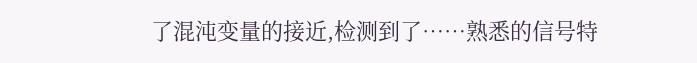了混沌变量的接近,检测到了……熟悉的信号特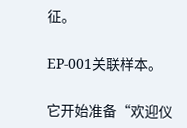征。

EP-001关联样本。

它开始准备“欢迎仪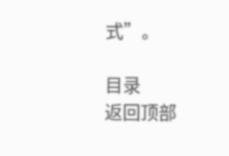式”。

目录
返回顶部